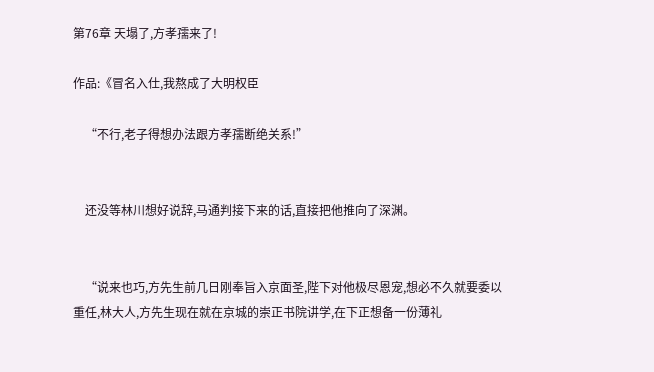第76章 天塌了,方孝孺来了!

作品:《冒名入仕,我熬成了大明权臣

    “不行,老子得想办法跟方孝孺断绝关系!”


    还没等林川想好说辞,马通判接下来的话,直接把他推向了深渊。


    “说来也巧,方先生前几日刚奉旨入京面圣,陛下对他极尽恩宠,想必不久就要委以重任,林大人,方先生现在就在京城的崇正书院讲学,在下正想备一份薄礼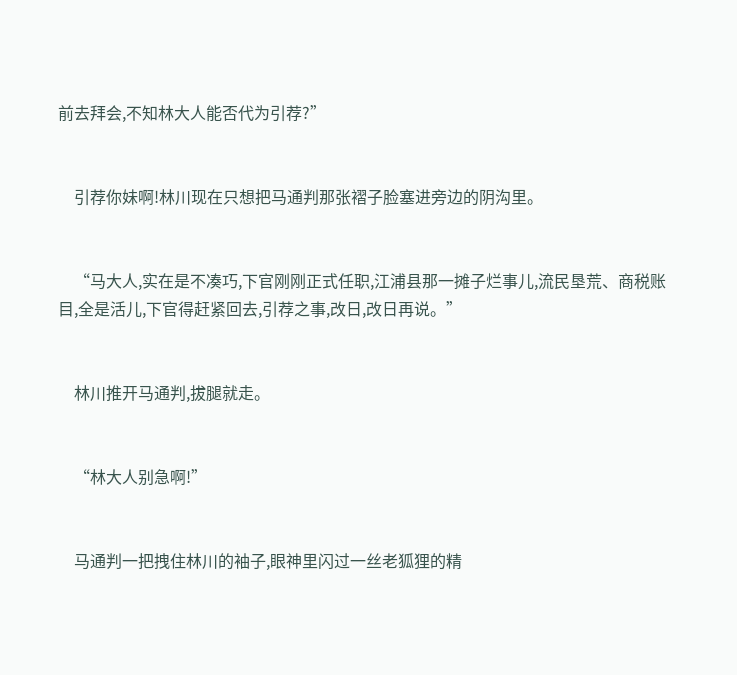前去拜会,不知林大人能否代为引荐?”


    引荐你妹啊!林川现在只想把马通判那张褶子脸塞进旁边的阴沟里。


    “马大人,实在是不凑巧,下官刚刚正式任职,江浦县那一摊子烂事儿,流民垦荒、商税账目,全是活儿,下官得赶紧回去,引荐之事,改日,改日再说。”


    林川推开马通判,拔腿就走。


    “林大人别急啊!”


    马通判一把拽住林川的袖子,眼神里闪过一丝老狐狸的精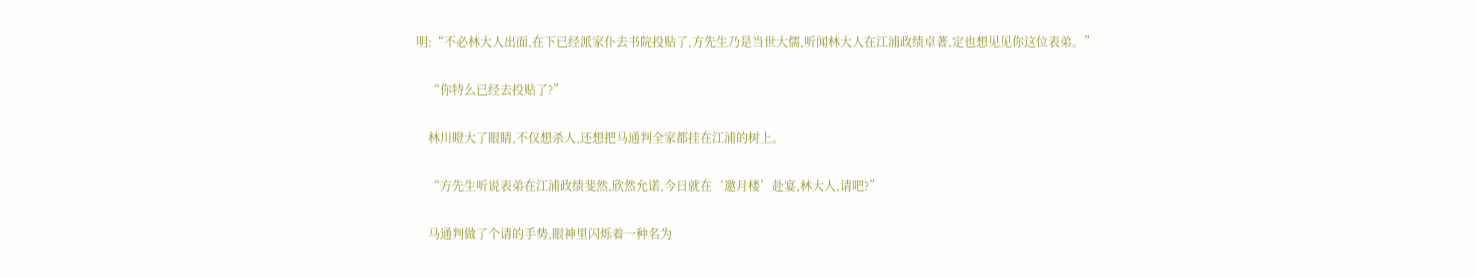明:“不必林大人出面,在下已经派家仆去书院投贴了,方先生乃是当世大儒,听闻林大人在江浦政绩卓著,定也想见见你这位表弟。”


    “你特么已经去投贴了?”


    林川瞪大了眼睛,不仅想杀人,还想把马通判全家都挂在江浦的树上。


    “方先生听说表弟在江浦政绩斐然,欣然允诺,今日就在‘邀月楼’赴宴,林大人,请吧?”


    马通判做了个请的手势,眼神里闪烁着一种名为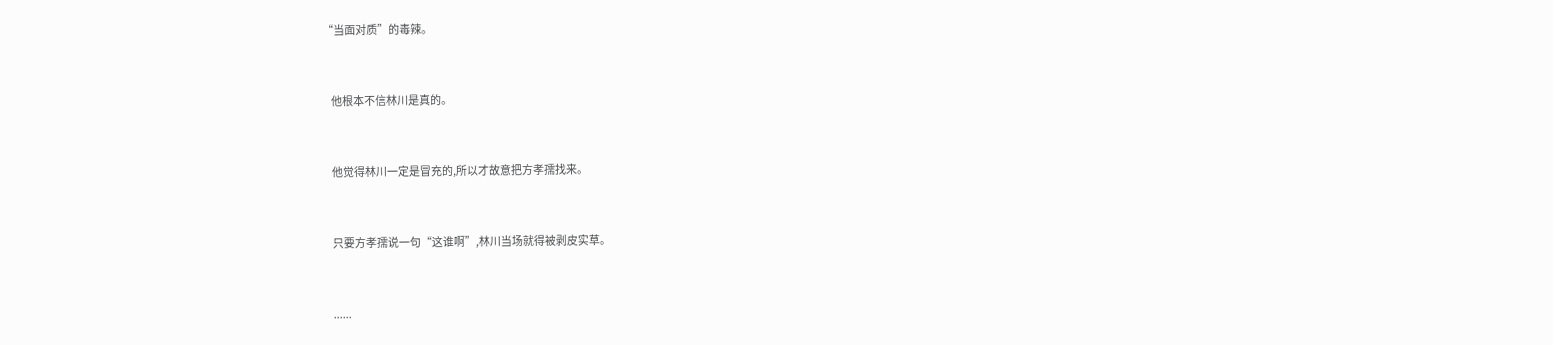“当面对质”的毒辣。


    他根本不信林川是真的。


    他觉得林川一定是冒充的,所以才故意把方孝孺找来。


    只要方孝孺说一句“这谁啊”,林川当场就得被剥皮实草。


    ......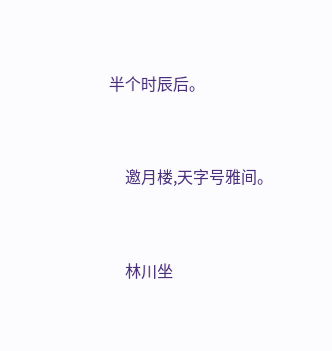半个时辰后。


    邀月楼,天字号雅间。


    林川坐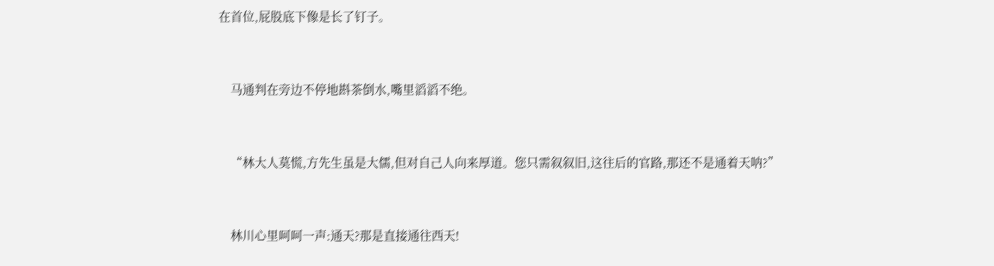在首位,屁股底下像是长了钉子。


    马通判在旁边不停地斟茶倒水,嘴里滔滔不绝。


    “林大人莫慌,方先生虽是大儒,但对自己人向来厚道。您只需叙叙旧,这往后的官路,那还不是通着天呐?”


    林川心里呵呵一声:通天?那是直接通往西天!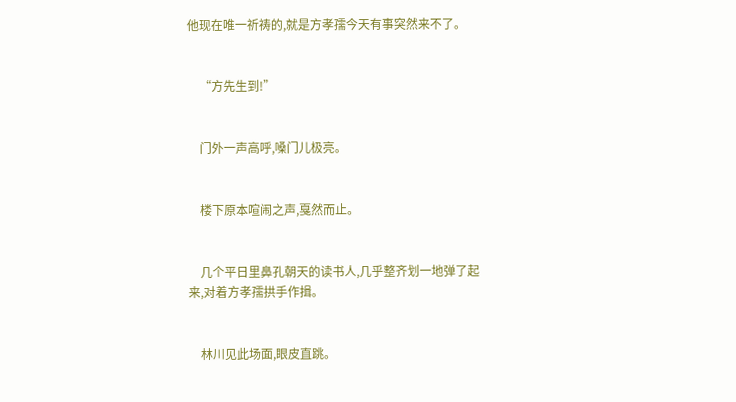他现在唯一祈祷的,就是方孝孺今天有事突然来不了。


    “方先生到!”


    门外一声高呼,嗓门儿极亮。


    楼下原本喧闹之声,戛然而止。


    几个平日里鼻孔朝天的读书人,几乎整齐划一地弹了起来,对着方孝孺拱手作揖。


    林川见此场面,眼皮直跳。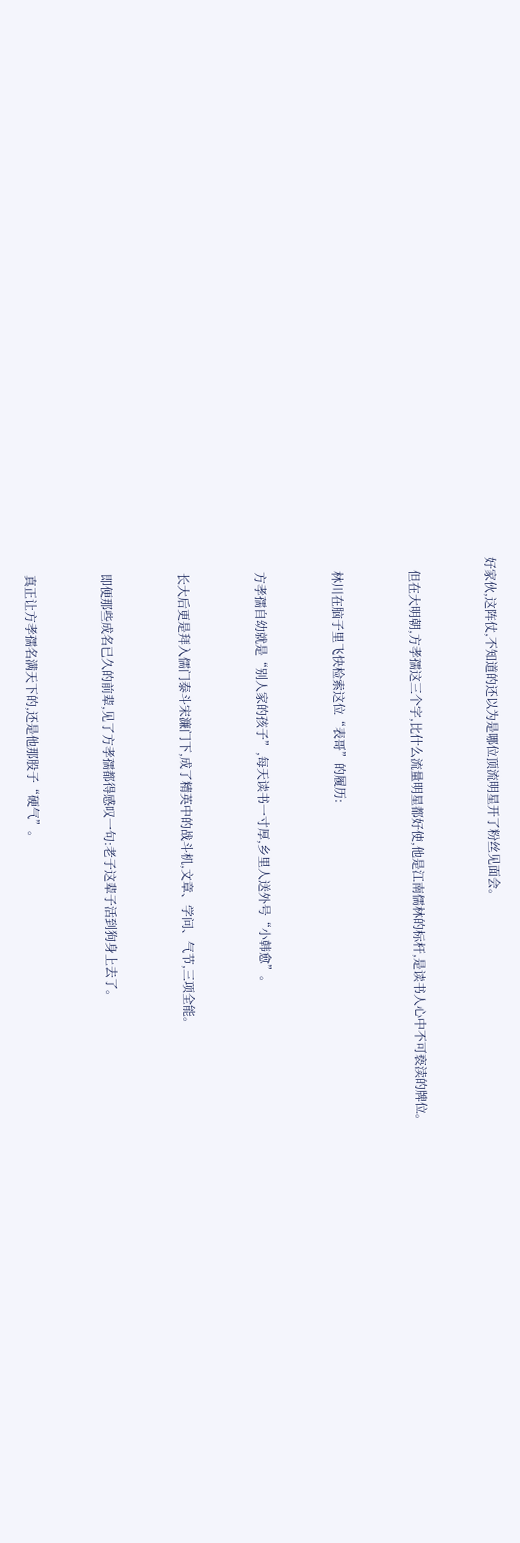好家伙,这阵仗,不知道的还以为是哪位顶流明星开了粉丝见面会。


    但在大明朝,方孝孺这三个字,比什么流量明星都好使,他是江南儒林的标杆,是读书人心中不可亵渎的牌位。


    林川在脑子里飞快检索这位“表哥”的履历:


    方孝孺自幼就是“别人家的孩子”,每天读书一寸厚,乡里人送外号“小韩愈”。


    长大后更是拜入儒门泰斗宋濂门下,成了精英中的战斗机,文章、学问、气节,三项全能。


    即便那些成名已久的前辈,见了方孝孺都得感叹一句:老子这辈子活到狗身上去了。


    真正让方孝孺名满天下的,还是他那股子“硬气”。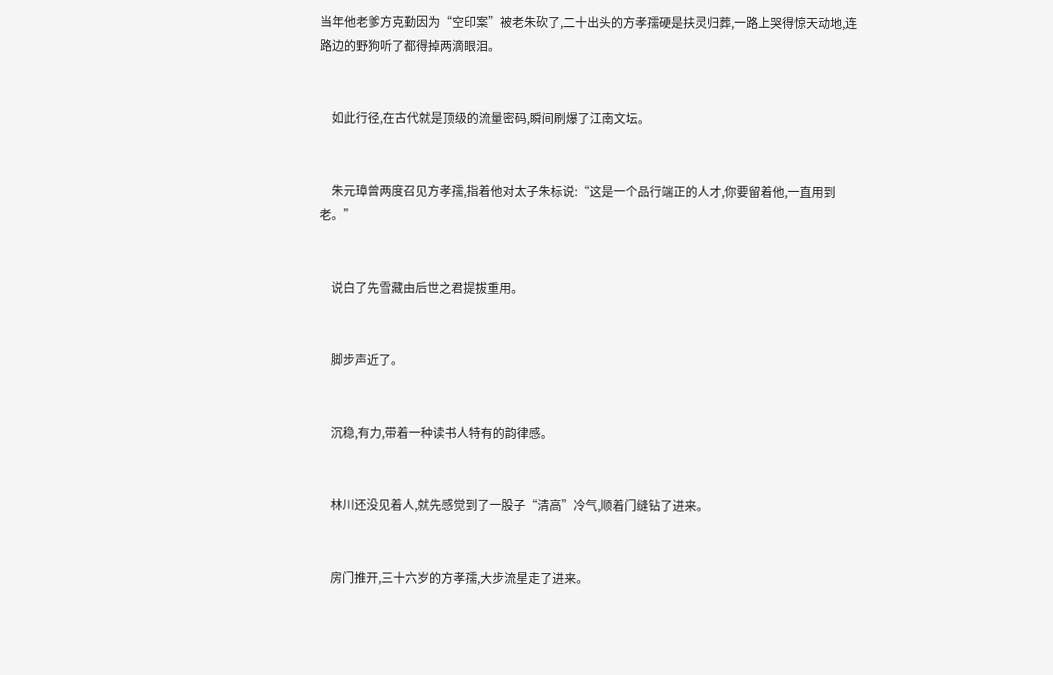当年他老爹方克勤因为“空印案”被老朱砍了,二十出头的方孝孺硬是扶灵归葬,一路上哭得惊天动地,连路边的野狗听了都得掉两滴眼泪。


    如此行径,在古代就是顶级的流量密码,瞬间刷爆了江南文坛。


    朱元璋曾两度召见方孝孺,指着他对太子朱标说:“这是一个品行端正的人才,你要留着他,一直用到老。”


    说白了先雪藏由后世之君提拔重用。


    脚步声近了。


    沉稳,有力,带着一种读书人特有的韵律感。


    林川还没见着人,就先感觉到了一股子“清高”冷气,顺着门缝钻了进来。


    房门推开,三十六岁的方孝孺,大步流星走了进来。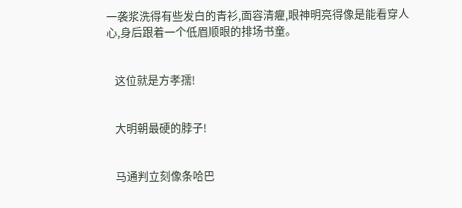一袭浆洗得有些发白的青衫,面容清癯,眼神明亮得像是能看穿人心,身后跟着一个低眉顺眼的排场书童。


    这位就是方孝孺!


    大明朝最硬的脖子!


    马通判立刻像条哈巴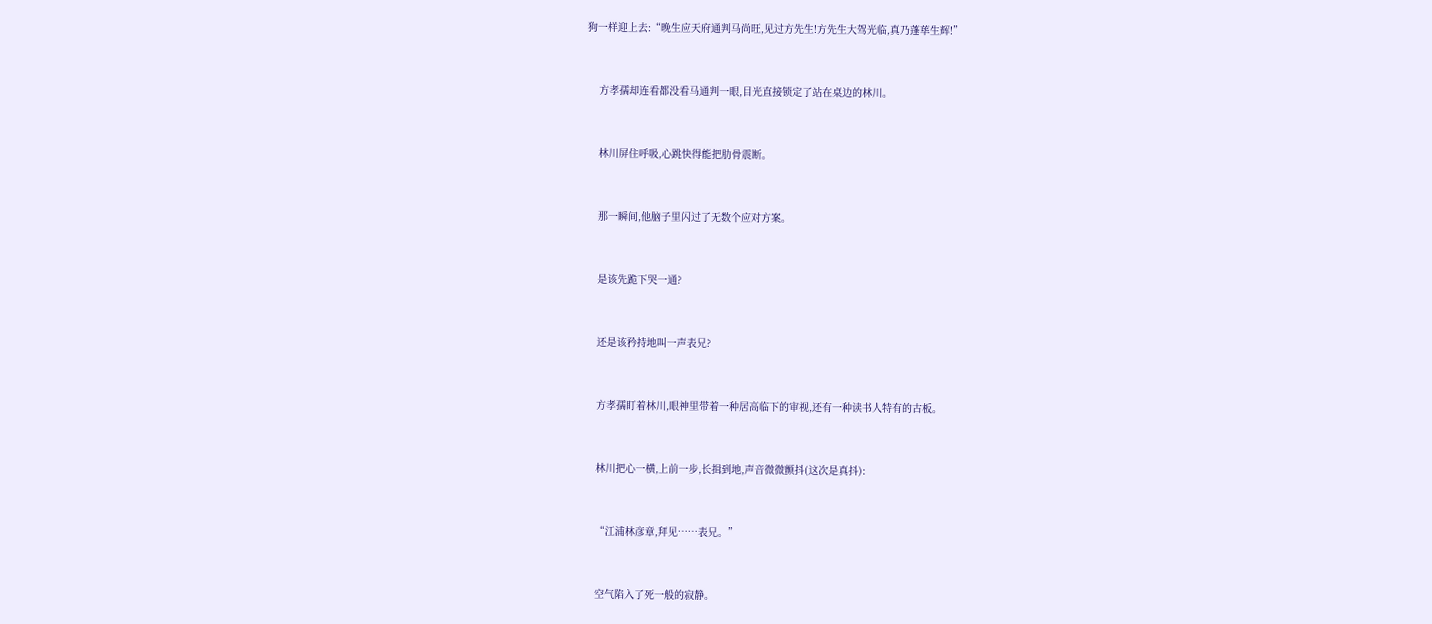狗一样迎上去:“晚生应天府通判马尚旺,见过方先生!方先生大驾光临,真乃蓬荜生辉!”


    方孝孺却连看都没看马通判一眼,目光直接锁定了站在桌边的林川。


    林川屏住呼吸,心跳快得能把肋骨震断。


    那一瞬间,他脑子里闪过了无数个应对方案。


    是该先跪下哭一通?


    还是该矜持地叫一声表兄?


    方孝孺盯着林川,眼神里带着一种居高临下的审视,还有一种读书人特有的古板。


    林川把心一横,上前一步,长揖到地,声音微微颤抖(这次是真抖):


    “江浦林彦章,拜见……表兄。”


    空气陷入了死一般的寂静。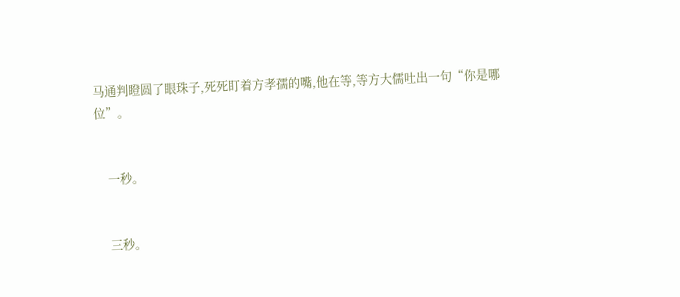马通判瞪圆了眼珠子,死死盯着方孝孺的嘴,他在等,等方大儒吐出一句“你是哪位”。


    一秒。


    三秒。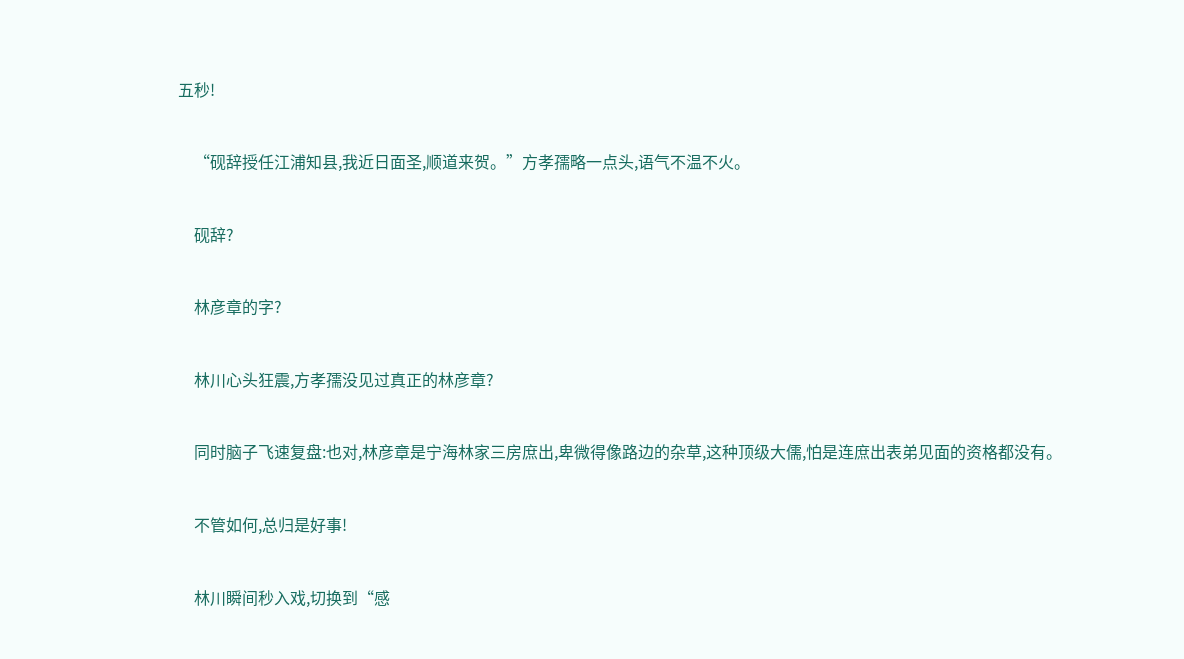五秒!


    “砚辞授任江浦知县,我近日面圣,顺道来贺。”方孝孺略一点头,语气不温不火。


    砚辞?


    林彦章的字?


    林川心头狂震,方孝孺没见过真正的林彦章?


    同时脑子飞速复盘:也对,林彦章是宁海林家三房庶出,卑微得像路边的杂草,这种顶级大儒,怕是连庶出表弟见面的资格都没有。


    不管如何,总归是好事!


    林川瞬间秒入戏,切换到“感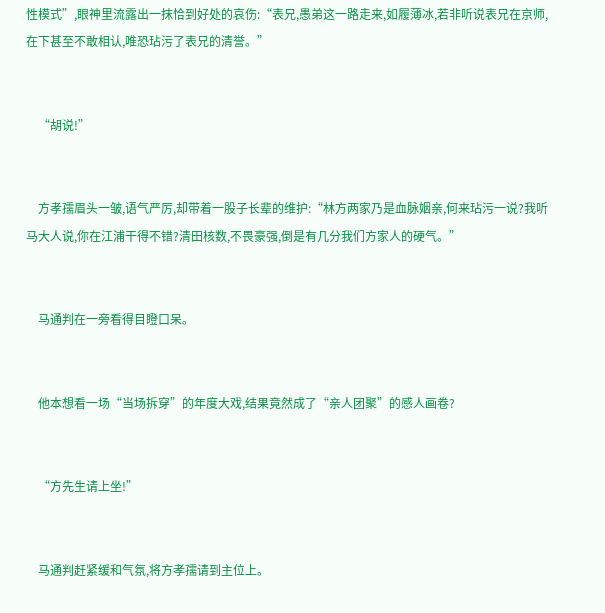性模式”,眼神里流露出一抹恰到好处的哀伤:“表兄,愚弟这一路走来,如履薄冰,若非听说表兄在京师,在下甚至不敢相认,唯恐玷污了表兄的清誉。”


    “胡说!”


    方孝孺眉头一皱,语气严厉,却带着一股子长辈的维护:“林方两家乃是血脉姻亲,何来玷污一说?我听马大人说,你在江浦干得不错?清田核数,不畏豪强,倒是有几分我们方家人的硬气。”


    马通判在一旁看得目瞪口呆。


    他本想看一场“当场拆穿”的年度大戏,结果竟然成了“亲人团聚”的感人画卷?


    “方先生请上坐!”


    马通判赶紧缓和气氛,将方孝孺请到主位上。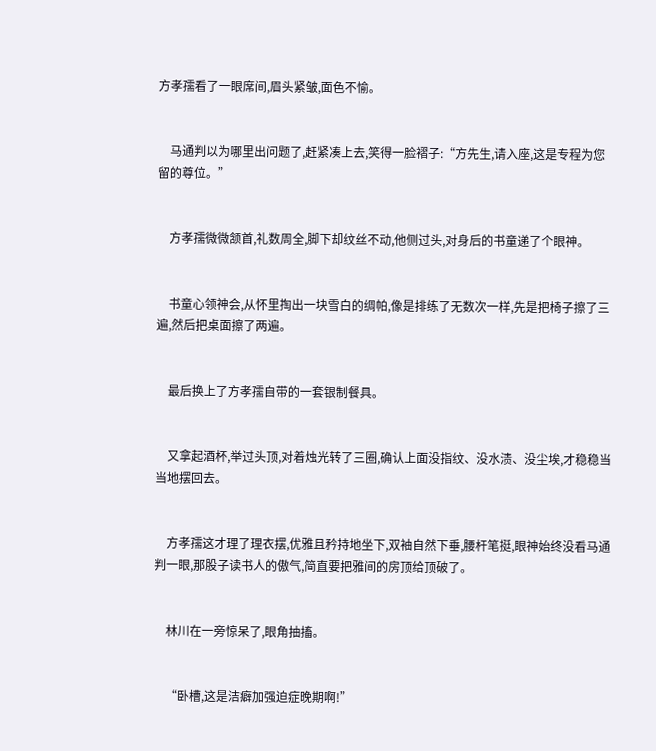方孝孺看了一眼席间,眉头紧皱,面色不愉。


    马通判以为哪里出问题了,赶紧凑上去,笑得一脸褶子:“方先生,请入座,这是专程为您留的尊位。”


    方孝孺微微颔首,礼数周全,脚下却纹丝不动,他侧过头,对身后的书童递了个眼神。


    书童心领神会,从怀里掏出一块雪白的绸帕,像是排练了无数次一样,先是把椅子擦了三遍,然后把桌面擦了两遍。


    最后换上了方孝孺自带的一套银制餐具。


    又拿起酒杯,举过头顶,对着烛光转了三圈,确认上面没指纹、没水渍、没尘埃,才稳稳当当地摆回去。


    方孝孺这才理了理衣摆,优雅且矜持地坐下,双袖自然下垂,腰杆笔挺,眼神始终没看马通判一眼,那股子读书人的傲气,简直要把雅间的房顶给顶破了。


    林川在一旁惊呆了,眼角抽搐。


    “卧槽,这是洁癖加强迫症晚期啊!”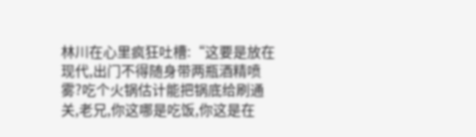林川在心里疯狂吐槽:“这要是放在现代,出门不得随身带两瓶酒精喷雾?吃个火锅估计能把锅底给刷通关,老兄,你这哪是吃饭,你这是在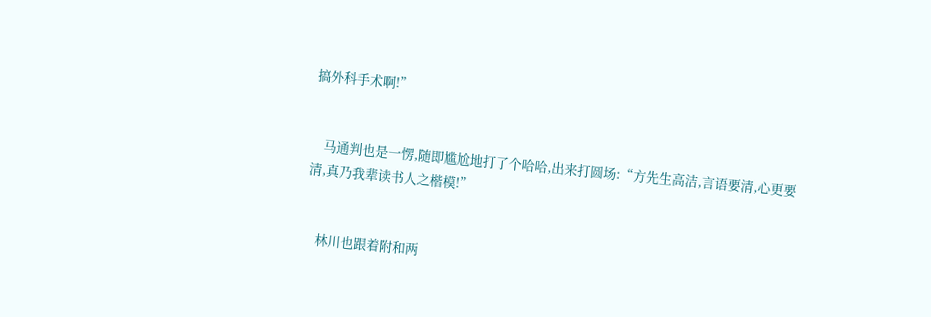搞外科手术啊!”


    马通判也是一愣,随即尴尬地打了个哈哈,出来打圆场:“方先生高洁,言语要清,心更要清,真乃我辈读书人之楷模!”


    林川也跟着附和两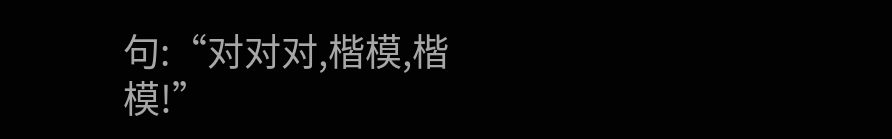句:“对对对,楷模,楷模!”